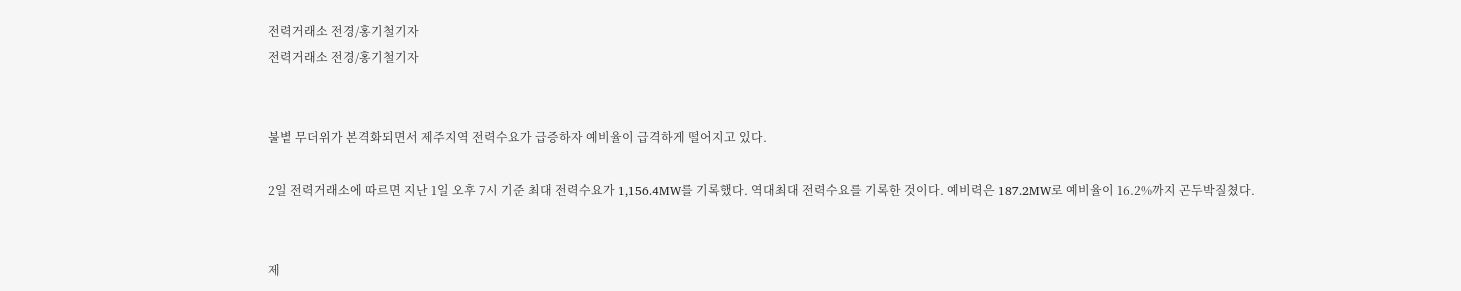전력거래소 전경/홍기철기자
전력거래소 전경/홍기철기자


불볕 무더위가 본격화되면서 제주지역 전력수요가 급증하자 예비율이 급격하게 떨어지고 있다.

2일 전력거래소에 따르면 지난 1일 오후 7시 기준 최대 전력수요가 1,156.4MW를 기록했다. 역대최대 전력수요를 기록한 것이다. 예비력은 187.2MW로 예비율이 16.2%까지 곤두박질쳤다.


제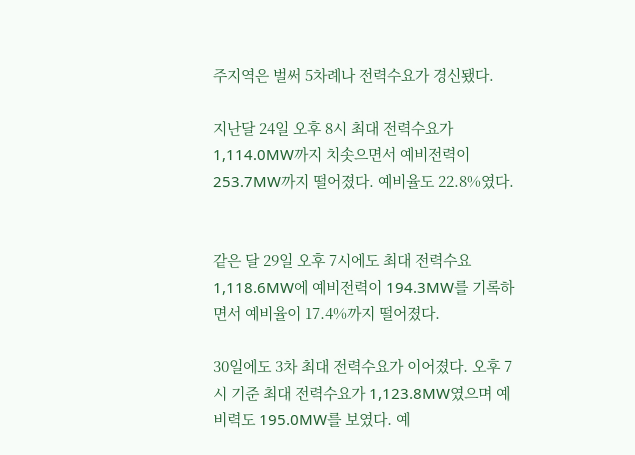주지역은 벌써 5차례나 전력수요가 경신됐다.

지난달 24일 오후 8시 최대 전력수요가 1,114.0MW까지 치솟으면서 예비전력이 253.7MW까지 떨어졌다. 예비율도 22.8%였다.


같은 달 29일 오후 7시에도 최대 전력수요 1,118.6MW에 예비전력이 194.3MW를 기록하면서 예비율이 17.4%까지 떨어졌다.

30일에도 3차 최대 전력수요가 이어졌다. 오후 7시 기준 최대 전력수요가 1,123.8MW였으며 예비력도 195.0MW를 보였다. 예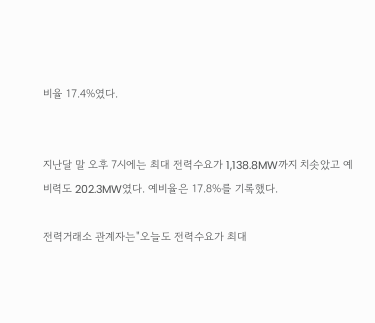비율 17.4%였다.


지난달 말 오후 7시에는 최대 전력수요가 1,138.8MW까지 치솟았고 예비력도 202.3MW였다. 예비율은 17.8%를 기록했다.

전력거래소 관계자는"오늘도 전력수요가 최대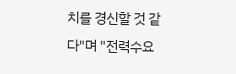치를 경신할 것 같다"며 "전력수요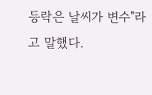등락은 날씨가 변수"라고 말했다.